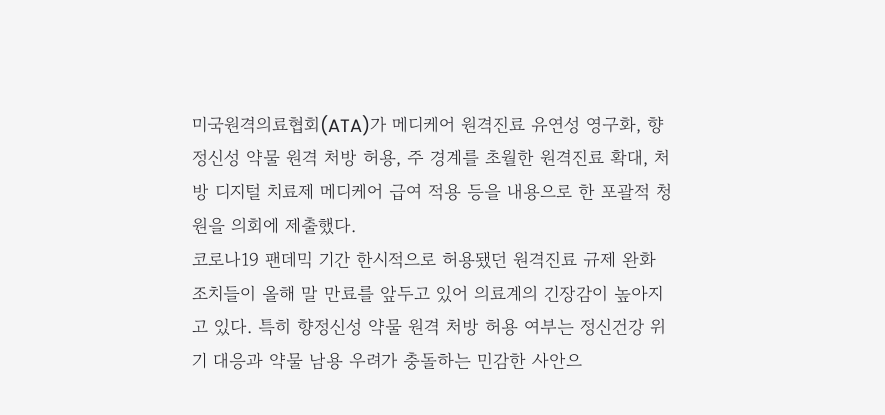미국원격의료협회(ATA)가 메디케어 원격진료 유연성 영구화, 향정신성 약물 원격 처방 허용, 주 경계를 초월한 원격진료 확대, 처방 디지털 치료제 메디케어 급여 적용 등을 내용으로 한 포괄적 청원을 의회에 제출했다.
코로나19 팬데믹 기간 한시적으로 허용됐던 원격진료 규제 완화 조치들이 올해 말 만료를 앞두고 있어 의료계의 긴장감이 높아지고 있다. 특히 향정신성 약물 원격 처방 허용 여부는 정신건강 위기 대응과 약물 남용 우려가 충돌하는 민감한 사안으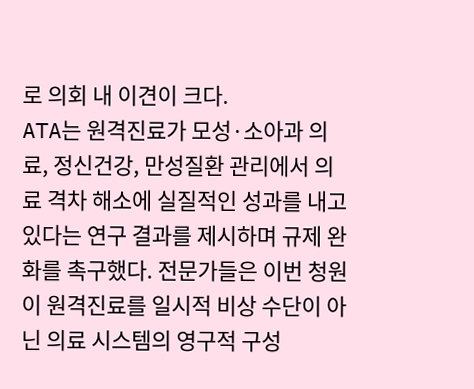로 의회 내 이견이 크다.
ATA는 원격진료가 모성·소아과 의료, 정신건강, 만성질환 관리에서 의료 격차 해소에 실질적인 성과를 내고 있다는 연구 결과를 제시하며 규제 완화를 촉구했다. 전문가들은 이번 청원이 원격진료를 일시적 비상 수단이 아닌 의료 시스템의 영구적 구성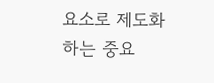요소로 제도화하는 중요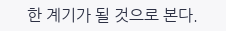한 계기가 될 것으로 본다.